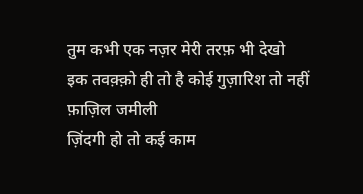तुम कभी एक नज़र मेरी तरफ़ भी देखो
इक तवक़्क़ो ही तो है कोई गुज़ारिश तो नहीं
फ़ाज़िल जमीली
ज़िंदगी हो तो कई काम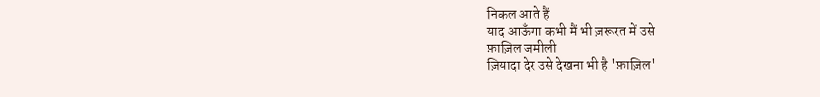निकल आते हैं
याद आऊँगा कभी मैं भी ज़रूरत में उसे
फ़ाज़िल जमीली
ज़ियादा देर उसे देखना भी है 'फ़ाज़िल'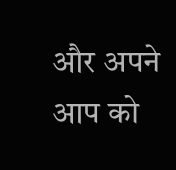और अपने आप को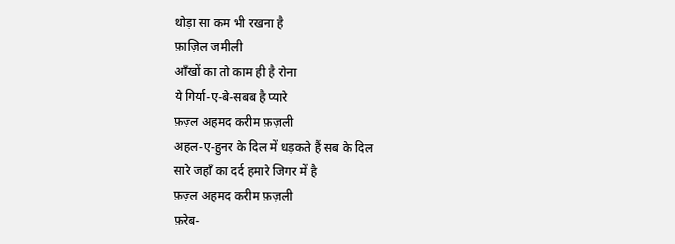थोड़ा सा कम भी रखना है
फ़ाज़िल जमीली
आँखों का तो काम ही है रोना
ये गिर्या-ए-बे-सबब है प्यारे
फ़ज़्ल अहमद करीम फ़ज़ली
अहल-ए-हुनर के दिल में धड़कते हैं सब के दिल
सारे जहाँ का दर्द हमारे जिगर में है
फ़ज़्ल अहमद करीम फ़ज़ली
फ़रेब-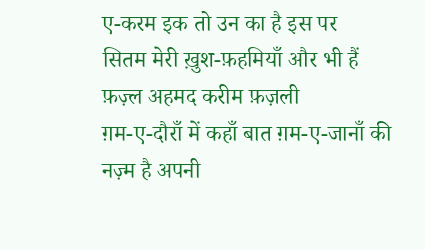ए-करम इक तो उन का है इस पर
सितम मेरी ख़ुश-फ़हमियाँ और भी हैं
फ़ज़्ल अहमद करीम फ़ज़ली
ग़म-ए-दौराँ में कहाँ बात ग़म-ए-जानाँ की
नज़्म है अपनी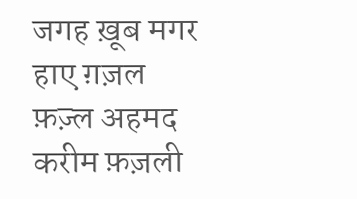जगह ख़ूब मगर हाए ग़ज़ल
फ़ज़्ल अहमद करीम फ़ज़ली